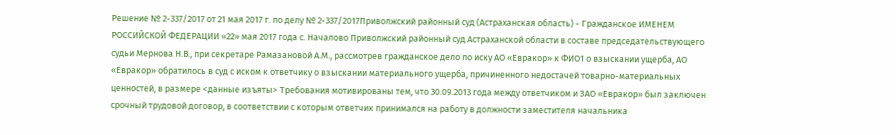Решение № 2-337/2017 от 21 мая 2017 г. по делу № 2-337/2017Приволжский районный суд (Астраханская область) - Гражданское ИМЕНЕМ РОССИЙСКОЙ ФЕДЕРАЦИИ «22» мая 2017 года с. Началово Приволжский районный суд Астраханской области в составе председательствующего судьи Мернова Н.В., при секретаре Рамазановой А.М., рассмотрев гражданское дело по иску АО «Евракор» к ФИО1 о взыскании ущерба, АО «Евракор» обратилось в суд с иском к ответчику о взыскании материального ущерба, причиненного недостачей товарно-материальных ценностей, в размере <данные изъяты> Требования мотивированы тем, что 30.09.2013 года между ответчиком и ЗАО «Евракор» был заключен срочный трудовой договор, в соответствии с которым ответчик принимался на работу в должности заместителя начальника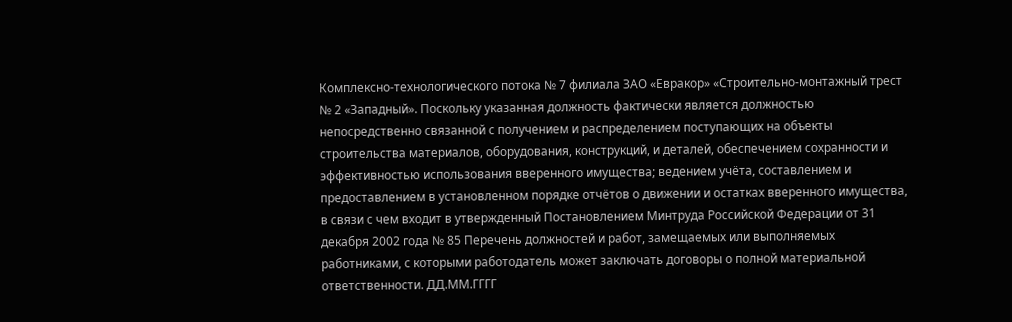Комплексно-технологического потока № 7 филиала ЗАО «Евракор» «Строительно-монтажный трест № 2 «Западный». Поскольку указанная должность фактически является должностью непосредственно связанной с получением и распределением поступающих на объекты строительства материалов, оборудования, конструкций, и деталей, обеспечением сохранности и эффективностью использования вверенного имущества; ведением учёта, составлением и предоставлением в установленном порядке отчётов о движении и остатках вверенного имущества, в связи с чем входит в утвержденный Постановлением Минтруда Российской Федерации от 31 декабря 2002 года № 85 Перечень должностей и работ, замещаемых или выполняемых работниками, с которыми работодатель может заключать договоры о полной материальной ответственности. ДД.ММ.ГГГГ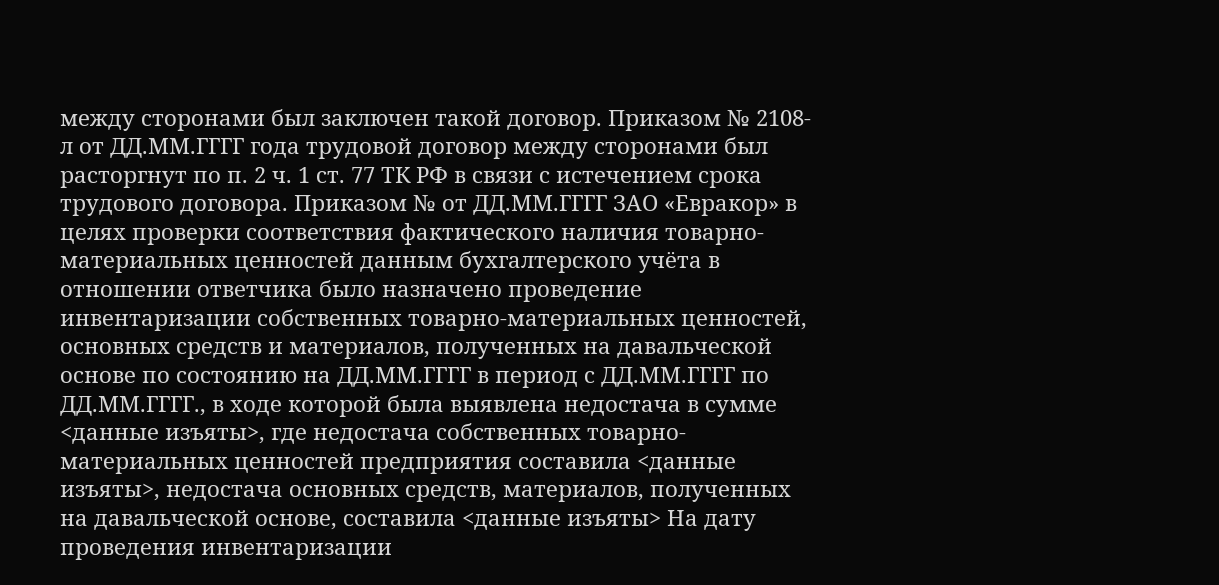между сторонами был заключен такой договор. Приказом № 2108-л от ДД.ММ.ГГГГ года трудовой договор между сторонами был расторгнут по п. 2 ч. 1 ст. 77 ТК РФ в связи с истечением срока трудового договора. Приказом № от ДД.ММ.ГГГГ ЗАО «Евракор» в целях проверки соответствия фактического наличия товарно-материальных ценностей данным бухгалтерского учёта в отношении ответчика было назначено проведение инвентаризации собственных товарно-материальных ценностей, основных средств и материалов, полученных на давальческой основе по состоянию на ДД.ММ.ГГГГ в период с ДД.ММ.ГГГГ по ДД.ММ.ГГГГ., в ходе которой была выявлена недостача в сумме <данные изъяты>, где недостача собственных товарно-материальных ценностей предприятия составила <данные изъяты>, недостача основных средств, материалов, полученных на давальческой основе, составила <данные изъяты> На дату проведения инвентаризации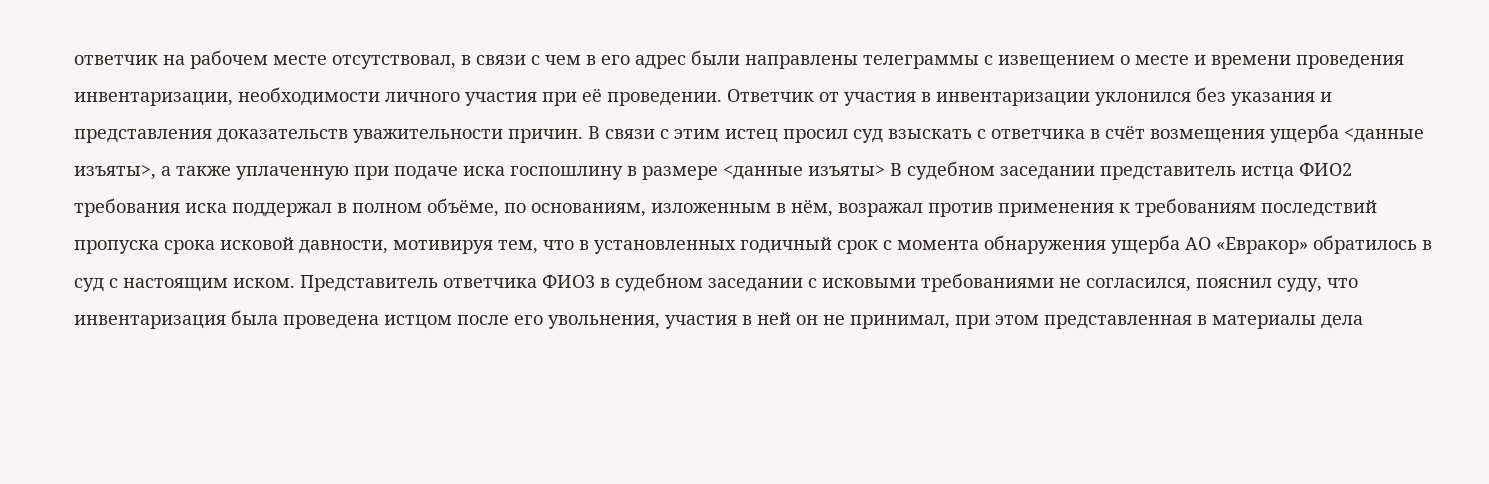ответчик на рабочем месте отсутствовал, в связи с чем в его адрес были направлены телеграммы с извещением о месте и времени проведения инвентаризации, необходимости личного участия при её проведении. Ответчик от участия в инвентаризации уклонился без указания и представления доказательств уважительности причин. В связи с этим истец просил суд взыскать с ответчика в счёт возмещения ущерба <данные изъяты>, а также уплаченную при подаче иска госпошлину в размере <данные изъяты> В судебном заседании представитель истца ФИО2 требования иска поддержал в полном объёме, по основаниям, изложенным в нём, возражал против применения к требованиям последствий пропуска срока исковой давности, мотивируя тем, что в установленных годичный срок с момента обнаружения ущерба АО «Евракор» обратилось в суд с настоящим иском. Представитель ответчика ФИО3 в судебном заседании с исковыми требованиями не согласился, пояснил суду, что инвентаризация была проведена истцом после его увольнения, участия в ней он не принимал, при этом представленная в материалы дела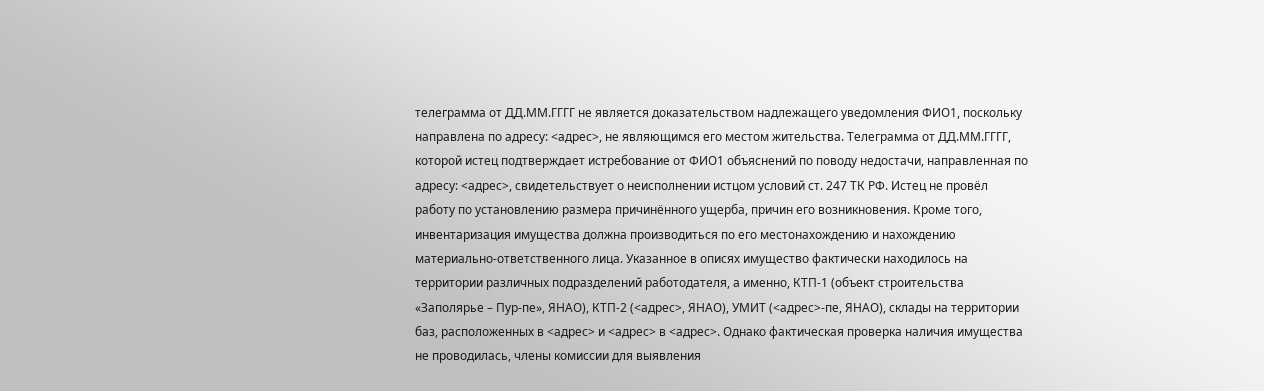телеграмма от ДД.ММ.ГГГГ не является доказательством надлежащего уведомления ФИО1, поскольку направлена по адресу: <адрес>, не являющимся его местом жительства. Телеграмма от ДД.ММ.ГГГГ, которой истец подтверждает истребование от ФИО1 объяснений по поводу недостачи, направленная по адресу: <адрес>, свидетельствует о неисполнении истцом условий ст. 247 ТК РФ. Истец не провёл работу по установлению размера причинённого ущерба, причин его возникновения. Кроме того, инвентаризация имущества должна производиться по его местонахождению и нахождению материально-ответственного лица. Указанное в описях имущество фактически находилось на территории различных подразделений работодателя, а именно, КТП-1 (объект строительства «Заполярье – Пур-пе», ЯНАО), КТП-2 (<адрес>, ЯНАО), УМИТ (<адрес>-пе, ЯНАО), склады на территории баз, расположенных в <адрес> и <адрес> в <адрес>. Однако фактическая проверка наличия имущества не проводилась, члены комиссии для выявления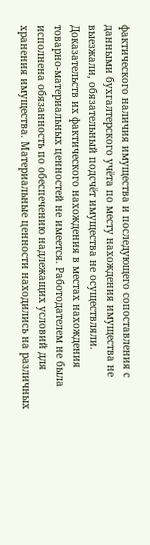фактического наличия имущества и последующего сопоставления с данными бухгалтерского учёта по месту нахождения имущества не выезжали, обязательный подсчёт имущества не осуществляли. Доказательств их фактического нахождения в местах нахождения товарно-материальных ценностей не имеется. Работодателем не была исполнена обязанность по обеспечению надлежащих условий для хранения имущества. Материальные ценности находились на различных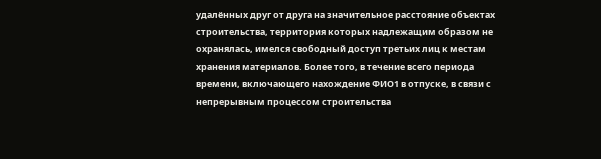удалённых друг от друга на значительное расстояние объектах строительства, территория которых надлежащим образом не охранялась, имелся свободный доступ третьих лиц к местам хранения материалов. Более того, в течение всего периода времени, включающего нахождение ФИО1 в отпуске, в связи с непрерывным процессом строительства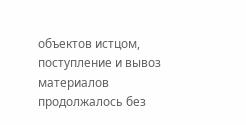объектов истцом, поступление и вывоз материалов продолжалось без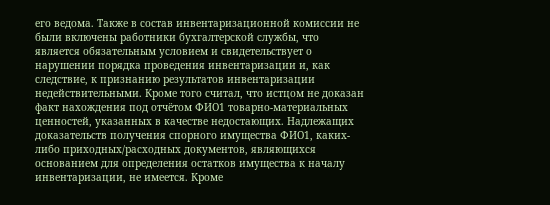его ведома. Также в состав инвентаризационной комиссии не были включены работники бухгалтерской службы, что является обязательным условием и свидетельствует о нарушении порядка проведения инвентаризации и, как следствие, к признанию результатов инвентаризации недействительными. Кроме того считал, что истцом не доказан факт нахождения под отчётом ФИО1 товарно-материальных ценностей, указанных в качестве недостающих. Надлежащих доказательств получения спорного имущества ФИО1, каких-либо приходных/расходных документов, являющихся основанием для определения остатков имущества к началу инвентаризации, не имеется. Кроме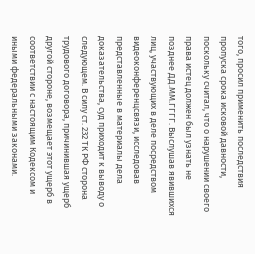того, просил применить последствия пропуска срока исковой давности, поскольку считал, что о нарушении своего права истец должен был узнать не позднее ДД.ММ.ГГГГ. Выслушав явившихся лиц, участвующих в деле посредством видеоконференцсвязи, исследовав представленные в материалы дела доказательства, суд приходит к выводу о следующем. В силу ст. 232 ТК РФ сторона трудового договора, причинившая ущерб другой стороне, возмещает этот ущерб в соответствии с настоящим Кодексом и иными федеральными законами.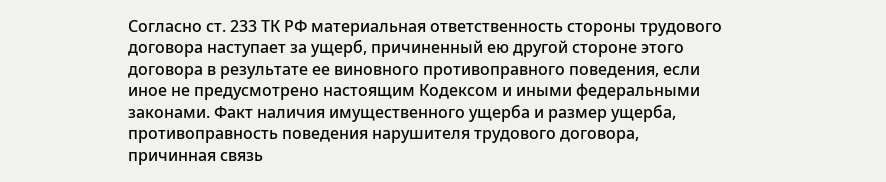Согласно ст. 233 ТК РФ материальная ответственность стороны трудового договора наступает за ущерб, причиненный ею другой стороне этого договора в результате ее виновного противоправного поведения, если иное не предусмотрено настоящим Кодексом и иными федеральными законами. Факт наличия имущественного ущерба и размер ущерба, противоправность поведения нарушителя трудового договора, причинная связь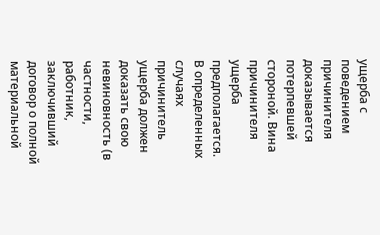ущерба с поведением причинителя доказывается потерпевшей стороной. Вина причинителя ущерба предполагается. В определенных случаях причинитель ущерба должен доказать свою невиновность (в частности, работник, заключивший договор о полной материальной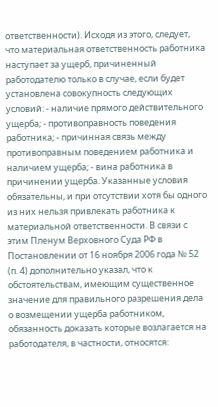ответственности). Исходя из этого, следует, что материальная ответственность работника наступает за ущерб, причиненный работодателю только в случае, если будет установлена совокупность следующих условий: - наличие прямого действительного ущерба; - противоправность поведения работника; - причинная связь между противоправным поведением работника и наличием ущерба; - вина работника в причинении ущерба. Указанные условия обязательны, и при отсутствии хотя бы одного из них нельзя привлекать работника к материальной ответственности. В связи с этим Пленум Верховного Суда РФ в Постановлении от 16 ноября 2006 года № 52 (п. 4) дополнительно указал, что к обстоятельствам, имеющим существенное значение для правильного разрешения дела о возмещении ущерба работником, обязанность доказать которые возлагается на работодателя, в частности, относятся: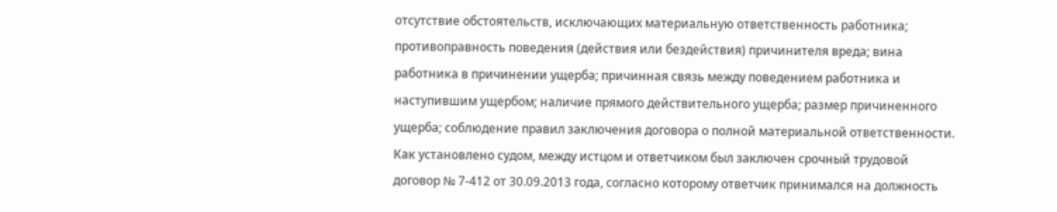отсутствие обстоятельств, исключающих материальную ответственность работника; противоправность поведения (действия или бездействия) причинителя вреда; вина работника в причинении ущерба; причинная связь между поведением работника и наступившим ущербом; наличие прямого действительного ущерба; размер причиненного ущерба; соблюдение правил заключения договора о полной материальной ответственности. Как установлено судом, между истцом и ответчиком был заключен срочный трудовой договор № 7-412 от 30.09.2013 года, согласно которому ответчик принимался на должность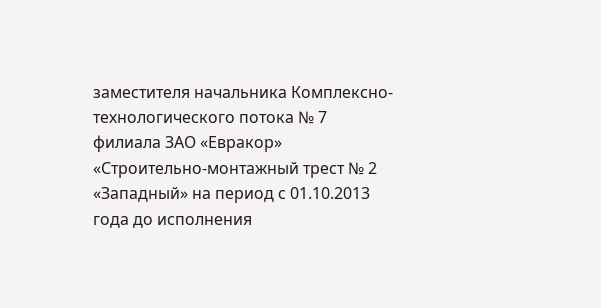заместителя начальника Комплексно-технологического потока № 7 филиала ЗАО «Евракор» «Строительно-монтажный трест № 2 «Западный» на период с 01.10.2013 года до исполнения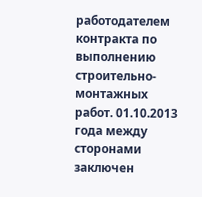работодателем контракта по выполнению строительно-монтажных работ. 01.10.2013 года между сторонами заключен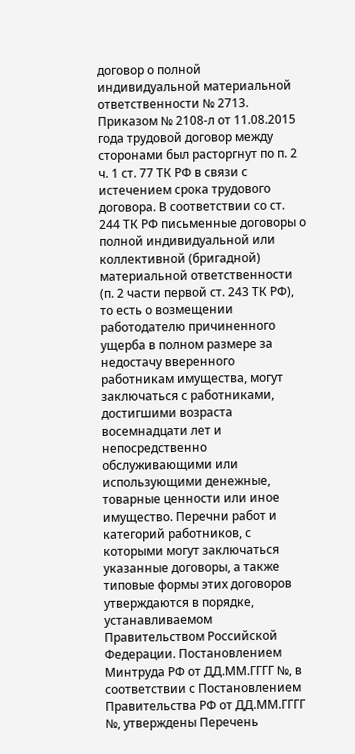договор о полной индивидуальной материальной ответственности № 2713. Приказом № 2108-л от 11.08.2015 года трудовой договор между сторонами был расторгнут по п. 2 ч. 1 ст. 77 ТК РФ в связи с истечением срока трудового договора. В соответствии со ст. 244 ТК РФ письменные договоры о полной индивидуальной или коллективной (бригадной) материальной ответственности (п. 2 части первой ст. 243 ТК РФ), то есть о возмещении работодателю причиненного ущерба в полном размере за недостачу вверенного работникам имущества, могут заключаться с работниками, достигшими возраста восемнадцати лет и непосредственно обслуживающими или использующими денежные, товарные ценности или иное имущество. Перечни работ и категорий работников, с которыми могут заключаться указанные договоры, а также типовые формы этих договоров утверждаются в порядке, устанавливаемом Правительством Российской Федерации. Постановлением Минтруда РФ от ДД.ММ.ГГГГ №, в соответствии с Постановлением Правительства РФ от ДД.ММ.ГГГГ №, утверждены Перечень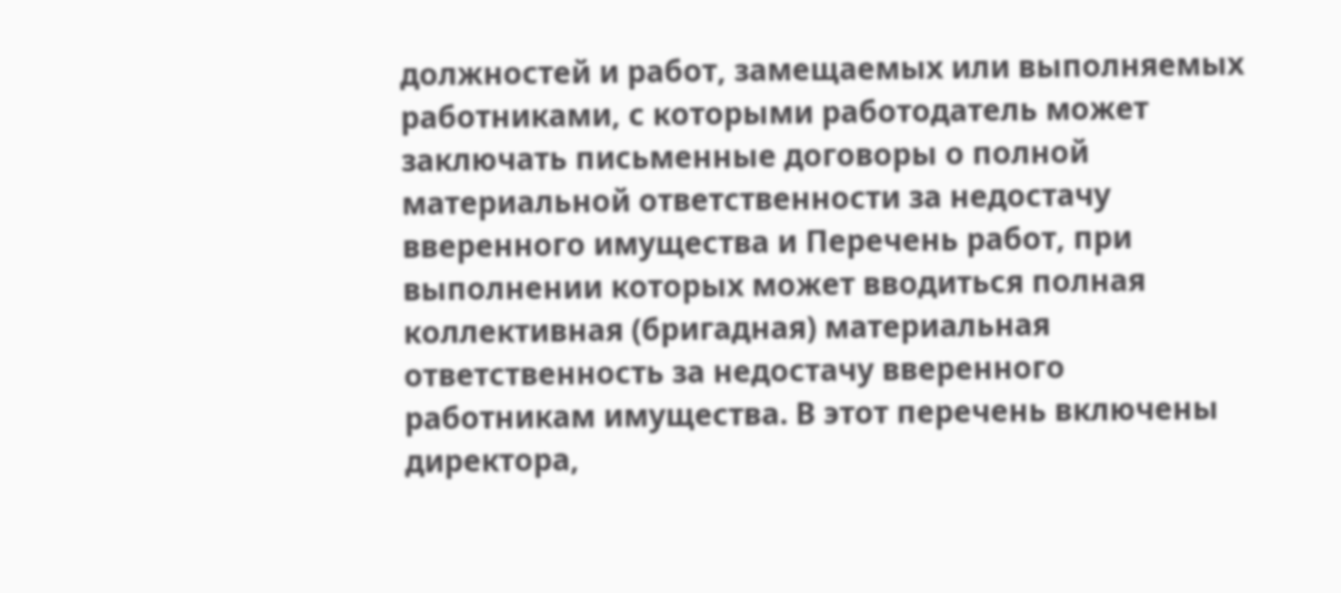должностей и работ, замещаемых или выполняемых работниками, с которыми работодатель может заключать письменные договоры о полной материальной ответственности за недостачу вверенного имущества и Перечень работ, при выполнении которых может вводиться полная коллективная (бригадная) материальная ответственность за недостачу вверенного работникам имущества. В этот перечень включены директора,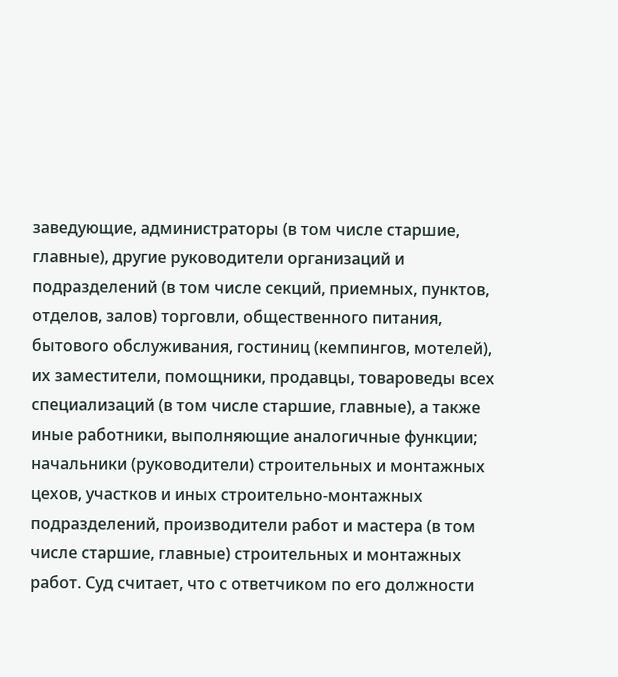заведующие, администраторы (в том числе старшие, главные), другие руководители организаций и подразделений (в том числе секций, приемных, пунктов, отделов, залов) торговли, общественного питания, бытового обслуживания, гостиниц (кемпингов, мотелей), их заместители, помощники, продавцы, товароведы всех специализаций (в том числе старшие, главные), а также иные работники, выполняющие аналогичные функции; начальники (руководители) строительных и монтажных цехов, участков и иных строительно-монтажных подразделений, производители работ и мастера (в том числе старшие, главные) строительных и монтажных работ. Суд считает, что с ответчиком по его должности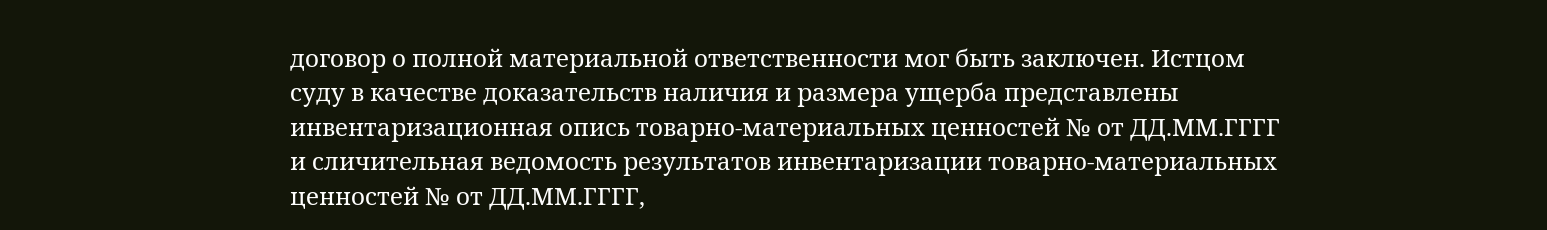договор о полной материальной ответственности мог быть заключен. Истцом суду в качестве доказательств наличия и размера ущерба представлены инвентаризационная опись товарно-материальных ценностей № от ДД.ММ.ГГГГ и сличительная ведомость результатов инвентаризации товарно-материальных ценностей № от ДД.ММ.ГГГГ,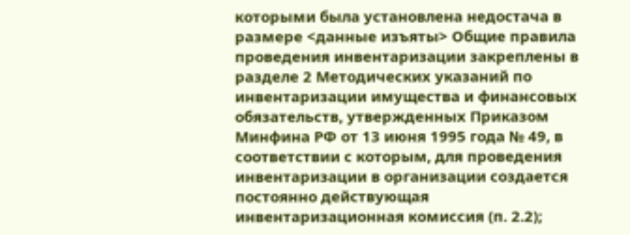которыми была установлена недостача в размере <данные изъяты> Общие правила проведения инвентаризации закреплены в разделе 2 Методических указаний по инвентаризации имущества и финансовых обязательств, утвержденных Приказом Минфина РФ от 13 июня 1995 года № 49, в соответствии с которым, для проведения инвентаризации в организации создается постоянно действующая инвентаризационная комиссия (п. 2.2);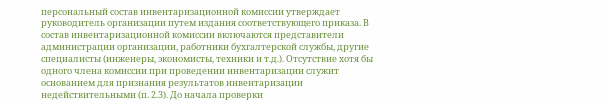персональный состав инвентаризационной комиссии утверждает руководитель организации путем издания соответствующего приказа. В состав инвентаризационной комиссии включаются представители администрации организации, работники бухгалтерской службы, другие специалисты (инженеры, экономисты, техники и т.д.). Отсутствие хотя бы одного члена комиссии при проведении инвентаризации служит основанием для признания результатов инвентаризации недействительными (п. 2.3). До начала проверки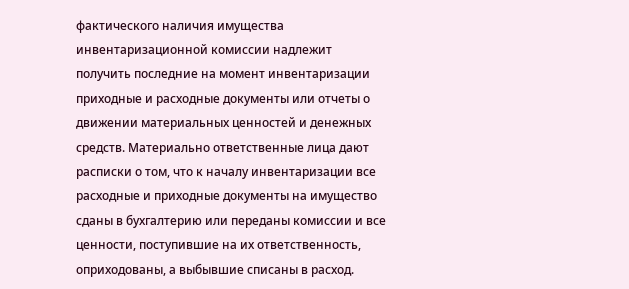фактического наличия имущества инвентаризационной комиссии надлежит получить последние на момент инвентаризации приходные и расходные документы или отчеты о движении материальных ценностей и денежных средств. Материально ответственные лица дают расписки о том, что к началу инвентаризации все расходные и приходные документы на имущество сданы в бухгалтерию или переданы комиссии и все ценности, поступившие на их ответственность, оприходованы, а выбывшие списаны в расход.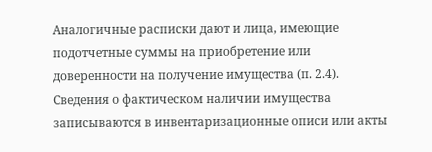Аналогичные расписки дают и лица, имеющие подотчетные суммы на приобретение или доверенности на получение имущества (п. 2.4). Сведения о фактическом наличии имущества записываются в инвентаризационные описи или акты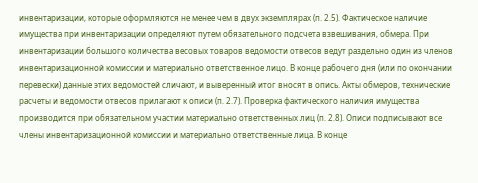инвентаризации, которые оформляются не менее чем в двух экземплярах (п. 2.5). Фактическое наличие имущества при инвентаризации определяют путем обязательного подсчета взвешивания, обмера. При инвентаризации большого количества весовых товаров ведомости отвесов ведут раздельно один из членов инвентаризационной комиссии и материально ответственное лицо. В конце рабочего дня (или по окончании перевески) данные этих ведомостей сличают, и выверенный итог вносят в опись. Акты обмеров, технические расчеты и ведомости отвесов прилагают к описи (п. 2.7). Проверка фактического наличия имущества производится при обязательном участии материально ответственных лиц (п. 2.8). Описи подписывают все члены инвентаризационной комиссии и материально ответственные лица. В конце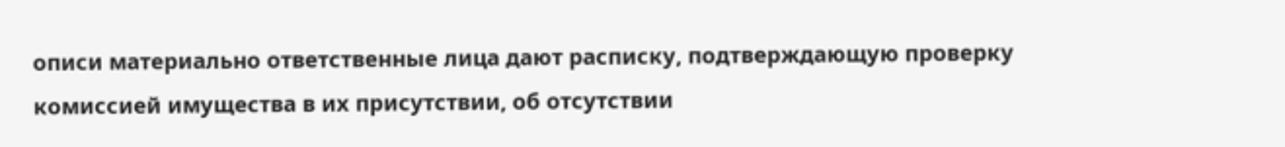описи материально ответственные лица дают расписку, подтверждающую проверку комиссией имущества в их присутствии, об отсутствии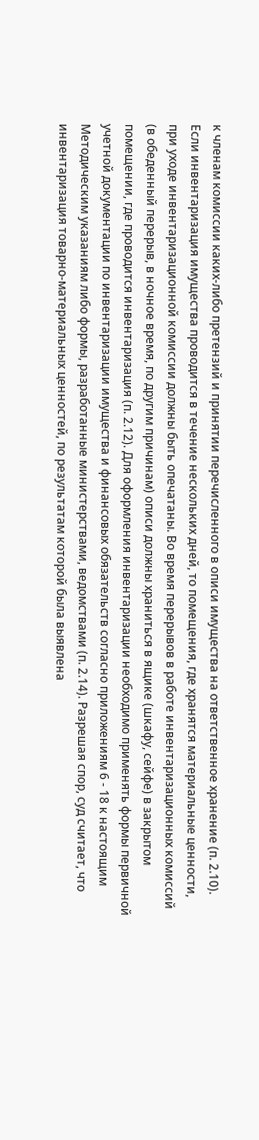к членам комиссии каких-либо претензий и принятии перечисленного в описи имущества на ответственное хранение (п. 2.10). Если инвентаризация имущества проводится в течение нескольких дней, то помещения, где хранятся материальные ценности, при уходе инвентаризационной комиссии должны быть опечатаны. Во время перерывов в работе инвентаризационных комиссий (в обеденный перерыв, в ночное время, по другим причинам) описи должны храниться в ящике (шкафу, сейфе) в закрытом помещении, где проводится инвентаризация (п. 2.12). Для оформления инвентаризации необходимо применять формы первичной учетной документации по инвентаризации имущества и финансовых обязательств согласно приложениям 6 - 18 к настоящим Методическим указаниям либо формы, разработанные министерствами, ведомствами (п. 2.14). Разрешая спор, суд считает, что инвентаризация товарно-материальных ценностей, по результатам которой была выявлена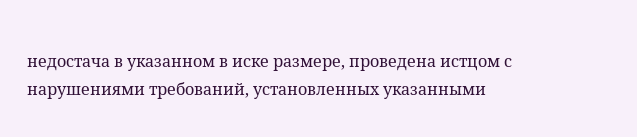недостача в указанном в иске размере, проведена истцом с нарушениями требований, установленных указанными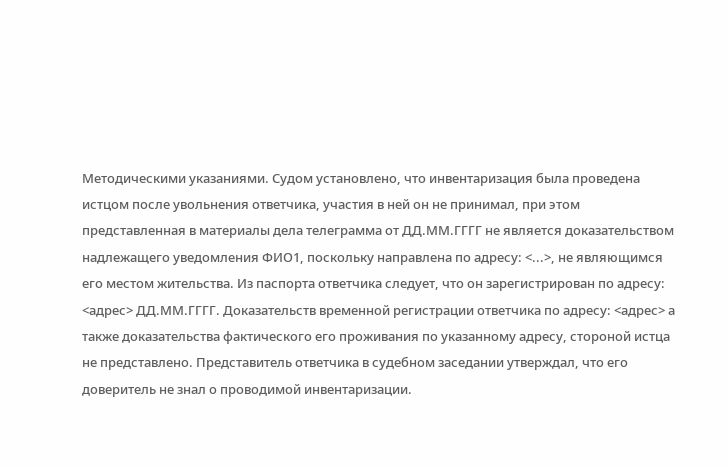Методическими указаниями. Судом установлено, что инвентаризация была проведена истцом после увольнения ответчика, участия в ней он не принимал, при этом представленная в материалы дела телеграмма от ДД.ММ.ГГГГ не является доказательством надлежащего уведомления ФИО1, поскольку направлена по адресу: <...>, не являющимся его местом жительства. Из паспорта ответчика следует, что он зарегистрирован по адресу: <адрес> ДД.ММ.ГГГГ. Доказательств временной регистрации ответчика по адресу: <адрес> а также доказательства фактического его проживания по указанному адресу, стороной истца не представлено. Представитель ответчика в судебном заседании утверждал, что его доверитель не знал о проводимой инвентаризации.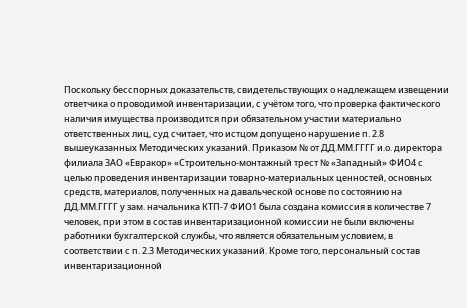Поскольку бесспорных доказательств, свидетельствующих о надлежащем извещении ответчика о проводимой инвентаризации, с учётом того, что проверка фактического наличия имущества производится при обязательном участии материально ответственных лиц, суд считает, что истцом допущено нарушение п. 2.8 вышеуказанных Методических указаний. Приказом № от ДД.ММ.ГГГГ и.о. директора филиала ЗАО «Евракор» «Строительно-монтажный трест № «Западный» ФИО4 с целью проведения инвентаризации товарно-материальных ценностей, основных средств, материалов, полученных на давальческой основе по состоянию на ДД.ММ.ГГГГ у зам. начальника КТП-7 ФИО1 была создана комиссия в количестве 7 человек, при этом в состав инвентаризационной комиссии не были включены работники бухгалтерской службы, что является обязательным условием, в соответствии с п. 2.3 Методических указаний. Кроме того, персональный состав инвентаризационной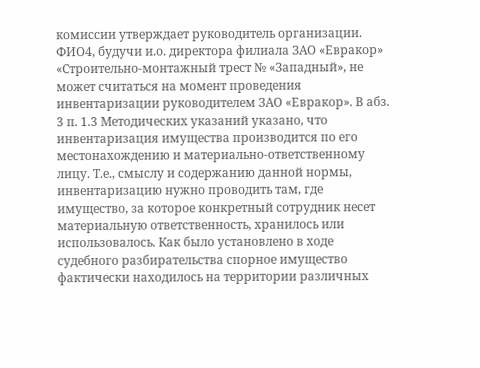комиссии утверждает руководитель организации. ФИО4, будучи и.о. директора филиала ЗАО «Евракор» «Строительно-монтажный трест № «Западный», не может считаться на момент проведения инвентаризации руководителем ЗАО «Евракор». В абз. 3 п. 1.3 Методических указаний указано, что инвентаризация имущества производится по его местонахождению и материально-ответственному лицу. Т.е., смыслу и содержанию данной нормы, инвентаризацию нужно проводить там, где имущество, за которое конкретный сотрудник несет материальную ответственность, хранилось или использовалось. Как было установлено в ходе судебного разбирательства спорное имущество фактически находилось на территории различных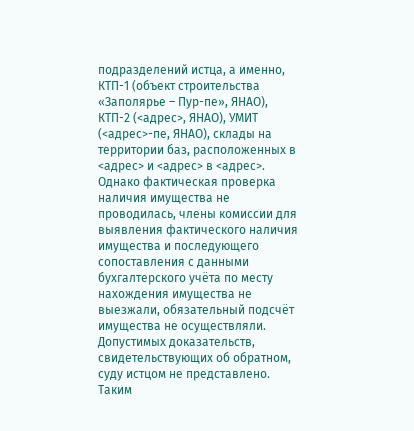подразделений истца, а именно, КТП-1 (объект строительства «Заполярье – Пур-пе», ЯНАО), КТП-2 (<адрес>, ЯНАО), УМИТ (<адрес>-пе, ЯНАО), склады на территории баз, расположенных в <адрес> и <адрес> в <адрес>. Однако фактическая проверка наличия имущества не проводилась, члены комиссии для выявления фактического наличия имущества и последующего сопоставления с данными бухгалтерского учёта по месту нахождения имущества не выезжали, обязательный подсчёт имущества не осуществляли. Допустимых доказательств, свидетельствующих об обратном, суду истцом не представлено. Таким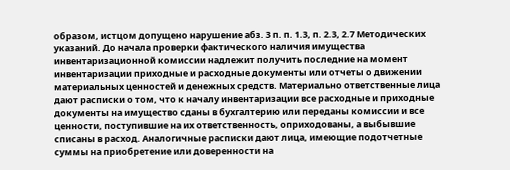образом, истцом допущено нарушение абз. 3 п. п. 1.3, п. 2.3, 2.7 Методических указаний. До начала проверки фактического наличия имущества инвентаризационной комиссии надлежит получить последние на момент инвентаризации приходные и расходные документы или отчеты о движении материальных ценностей и денежных средств. Материально ответственные лица дают расписки о том, что к началу инвентаризации все расходные и приходные документы на имущество сданы в бухгалтерию или переданы комиссии и все ценности, поступившие на их ответственность, оприходованы, а выбывшие списаны в расход. Аналогичные расписки дают лица, имеющие подотчетные суммы на приобретение или доверенности на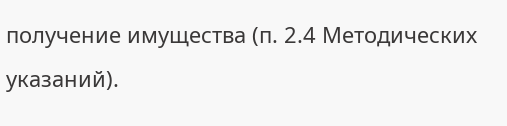получение имущества (п. 2.4 Методических указаний).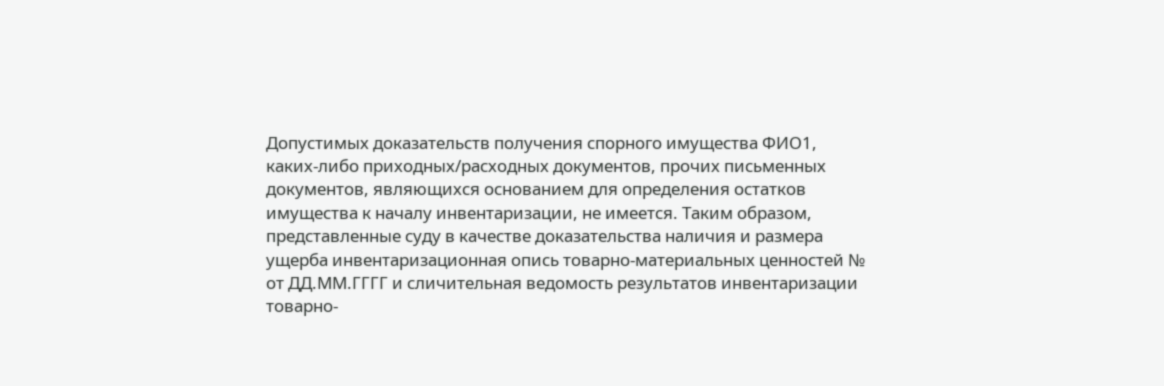Допустимых доказательств получения спорного имущества ФИО1, каких-либо приходных/расходных документов, прочих письменных документов, являющихся основанием для определения остатков имущества к началу инвентаризации, не имеется. Таким образом, представленные суду в качестве доказательства наличия и размера ущерба инвентаризационная опись товарно-материальных ценностей № от ДД.ММ.ГГГГ и сличительная ведомость результатов инвентаризации товарно-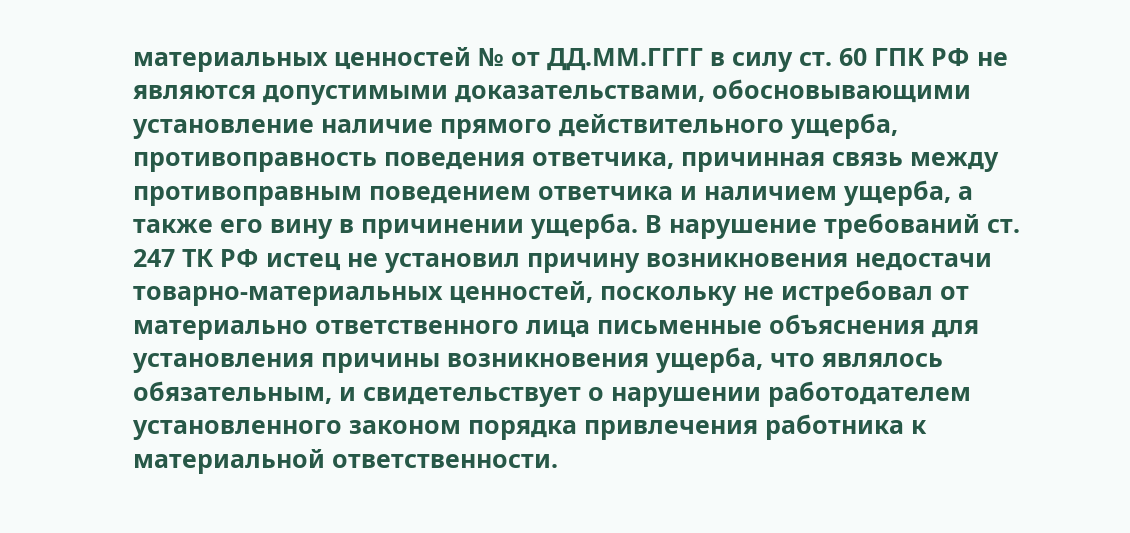материальных ценностей № от ДД.ММ.ГГГГ в силу ст. 60 ГПК РФ не являются допустимыми доказательствами, обосновывающими установление наличие прямого действительного ущерба, противоправность поведения ответчика, причинная связь между противоправным поведением ответчика и наличием ущерба, а также его вину в причинении ущерба. В нарушение требований ст. 247 ТК РФ истец не установил причину возникновения недостачи товарно-материальных ценностей, поскольку не истребовал от материально ответственного лица письменные объяснения для установления причины возникновения ущерба, что являлось обязательным, и свидетельствует о нарушении работодателем установленного законом порядка привлечения работника к материальной ответственности.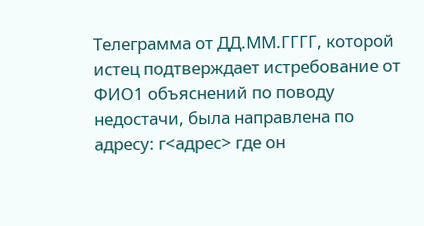Телеграмма от ДД.ММ.ГГГГ, которой истец подтверждает истребование от ФИО1 объяснений по поводу недостачи, была направлена по адресу: г<адрес> где он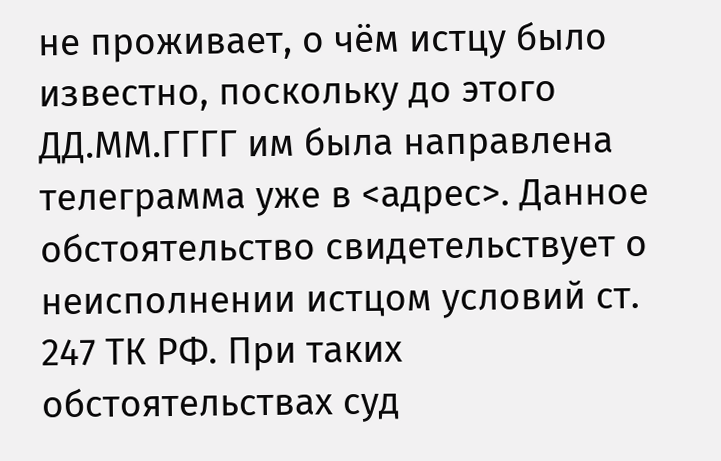не проживает, о чём истцу было известно, поскольку до этого ДД.ММ.ГГГГ им была направлена телеграмма уже в <адрес>. Данное обстоятельство свидетельствует о неисполнении истцом условий ст. 247 ТК РФ. При таких обстоятельствах суд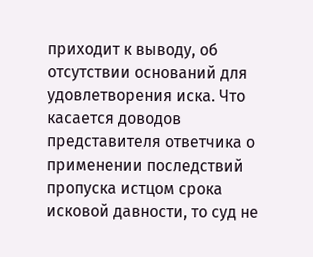приходит к выводу, об отсутствии оснований для удовлетворения иска. Что касается доводов представителя ответчика о применении последствий пропуска истцом срока исковой давности, то суд не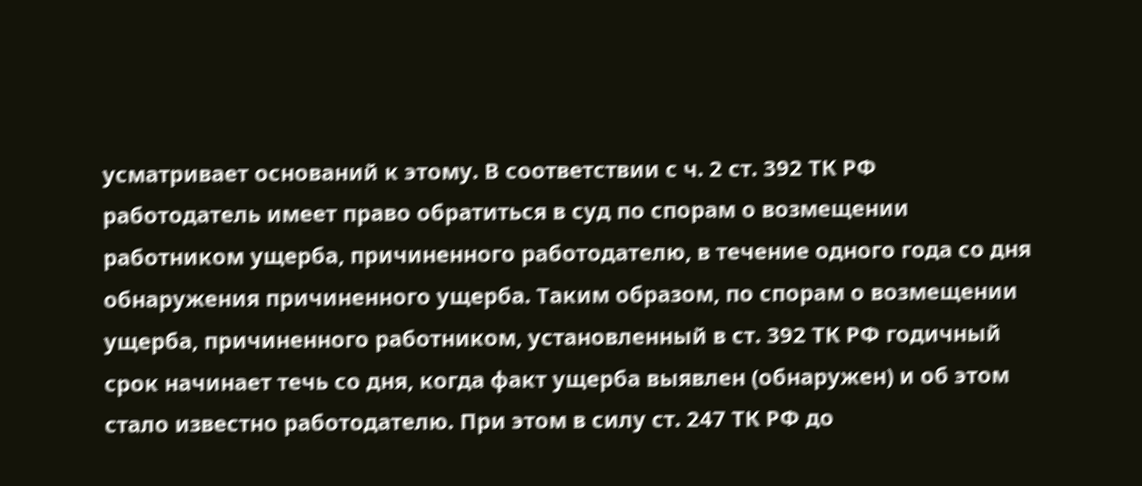усматривает оснований к этому. В соответствии с ч. 2 ст. 392 ТК РФ работодатель имеет право обратиться в суд по спорам о возмещении работником ущерба, причиненного работодателю, в течение одного года со дня обнаружения причиненного ущерба. Таким образом, по спорам о возмещении ущерба, причиненного работником, установленный в ст. 392 ТК РФ годичный срок начинает течь со дня, когда факт ущерба выявлен (обнаружен) и об этом стало известно работодателю. При этом в силу ст. 247 ТК РФ до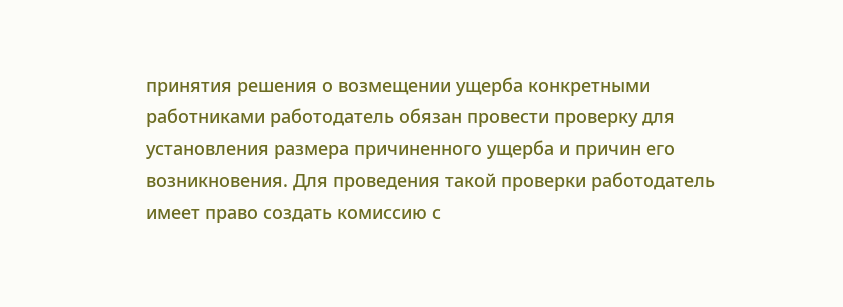принятия решения о возмещении ущерба конкретными работниками работодатель обязан провести проверку для установления размера причиненного ущерба и причин его возникновения. Для проведения такой проверки работодатель имеет право создать комиссию с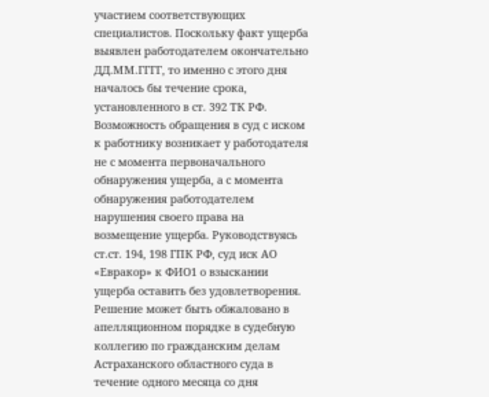участием соответствующих специалистов. Поскольку факт ущерба выявлен работодателем окончательно ДД.ММ.ГГГГ, то именно с этого дня началось бы течение срока, установленного в ст. 392 ТК РФ. Возможность обращения в суд с иском к работнику возникает у работодателя не с момента первоначального обнаружения ущерба, а с момента обнаружения работодателем нарушения своего права на возмещение ущерба. Руководствуясь ст.ст. 194, 198 ГПК РФ, суд иск АО «Евракор» к ФИО1 о взыскании ущерба оставить без удовлетворения. Решение может быть обжаловано в апелляционном порядке в судебную коллегию по гражданским делам Астраханского областного суда в течение одного месяца со дня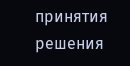принятия решения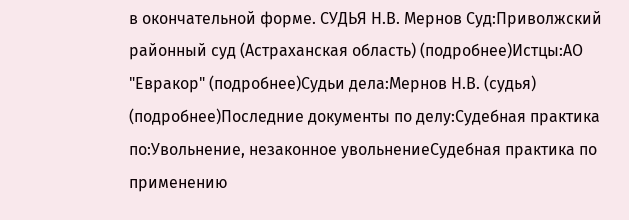в окончательной форме. СУДЬЯ Н.В. Мернов Суд:Приволжский районный суд (Астраханская область) (подробнее)Истцы:АО "Евракор" (подробнее)Судьи дела:Мернов Н.В. (судья) (подробнее)Последние документы по делу:Судебная практика по:Увольнение, незаконное увольнениеСудебная практика по применению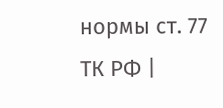нормы ст. 77 ТК РФ |